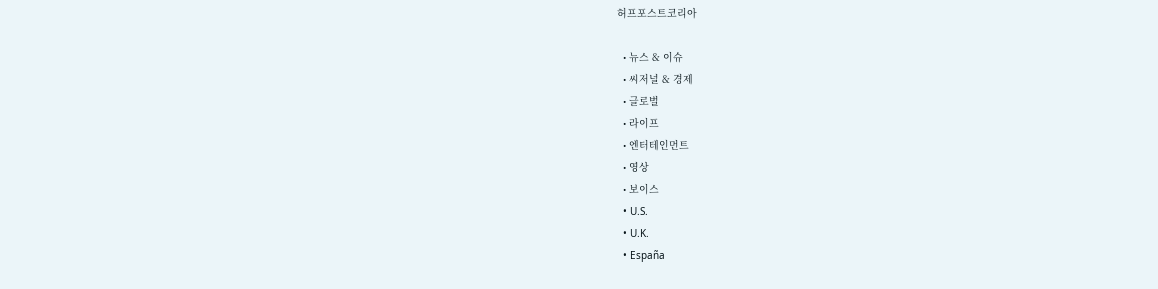허프포스트코리아

  • 뉴스 & 이슈
  • 씨저널 & 경제
  • 글로벌
  • 라이프
  • 엔터테인먼트
  • 영상
  • 보이스
  • U.S.
  • U.K.
  • España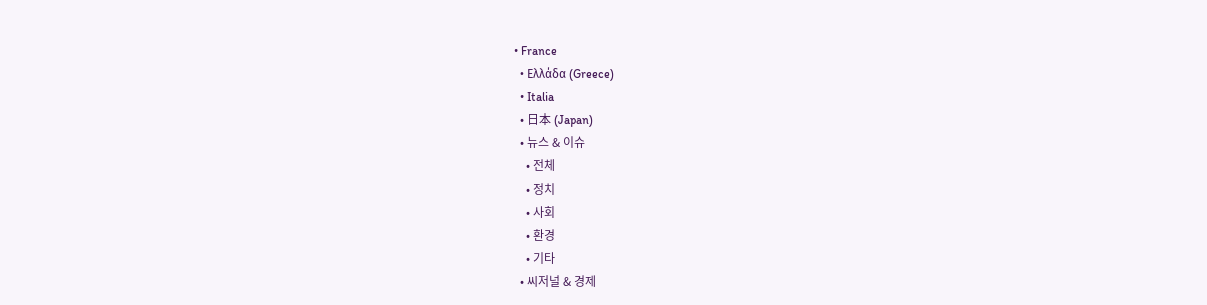• France
  • Ελλάδα (Greece)
  • Italia
  • 日本 (Japan)
  • 뉴스 & 이슈
    • 전체
    • 정치
    • 사회
    • 환경
    • 기타
  • 씨저널 & 경제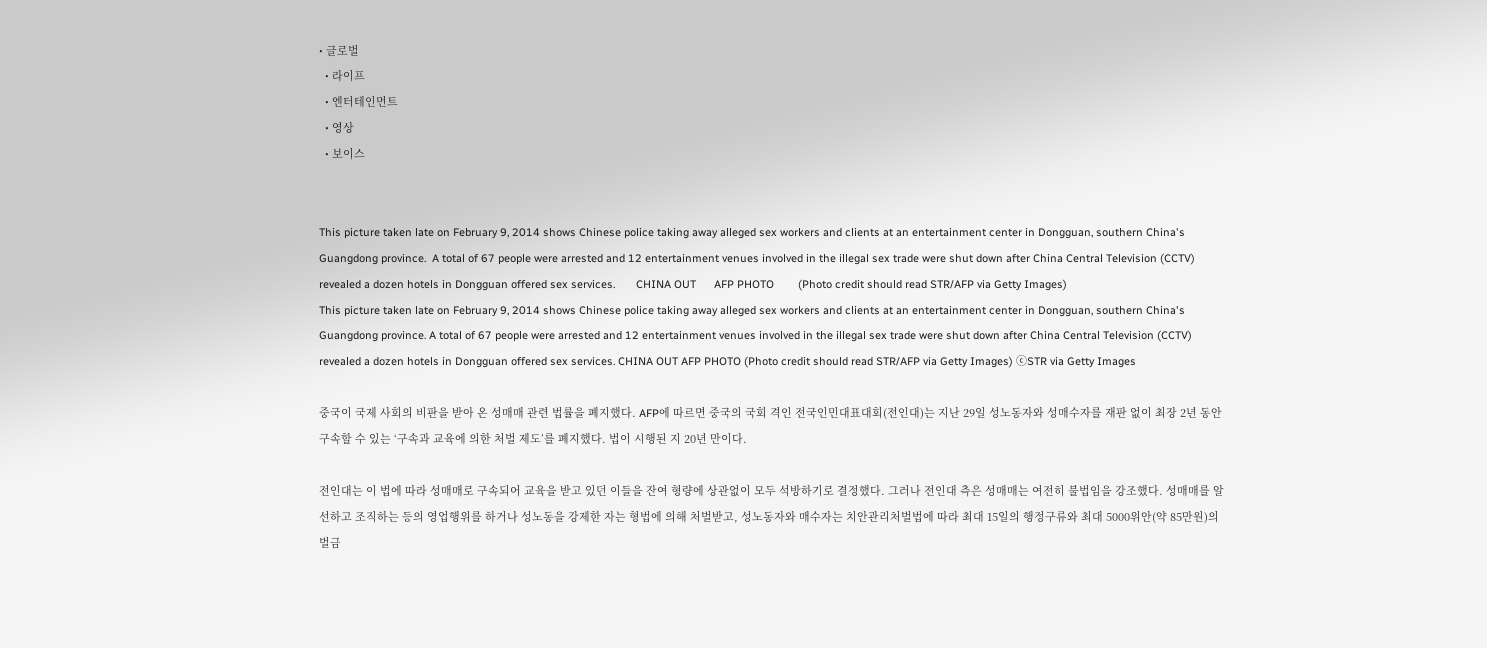• 글로벌
  • 라이프
  • 엔터테인먼트
  • 영상
  • 보이스


This picture taken late on February 9, 2014 shows Chinese police taking away alleged sex workers and clients at an entertainment center in Dongguan, southern China's Guangdong province.  A total of 67 people were arrested and 12 entertainment venues involved in the illegal sex trade were shut down after China Central Television (CCTV) revealed a dozen hotels in Dongguan offered sex services.       CHINA OUT      AFP PHOTO        (Photo credit should read STR/AFP via Getty Images)
This picture taken late on February 9, 2014 shows Chinese police taking away alleged sex workers and clients at an entertainment center in Dongguan, southern China's Guangdong province. A total of 67 people were arrested and 12 entertainment venues involved in the illegal sex trade were shut down after China Central Television (CCTV) revealed a dozen hotels in Dongguan offered sex services. CHINA OUT AFP PHOTO (Photo credit should read STR/AFP via Getty Images) ⓒSTR via Getty Images

중국이 국제 사회의 비판을 받아 온 성매매 관련 법률을 폐지했다. AFP에 따르면 중국의 국회 격인 전국인민대표대회(전인대)는 지난 29일 성노동자와 성매수자를 재판 없이 최장 2년 동안 구속할 수 있는 ‘구속과 교육에 의한 처벌 제도’를 폐지했다. 법이 시행된 지 20년 만이다.

전인대는 이 법에 따라 성매매로 구속되어 교육을 받고 있던 이들을 잔여 형량에 상관없이 모두 석방하기로 결정했다. 그러나 전인대 측은 성매매는 여전히 불법임을 강조했다. 성매매를 알선하고 조직하는 등의 영업행위를 하거나 성노동을 강제한 자는 형법에 의해 처벌받고, 성노동자와 매수자는 치안관리처벌법에 따라 최대 15일의 행정구류와 최대 5000위안(약 85만원)의 벌금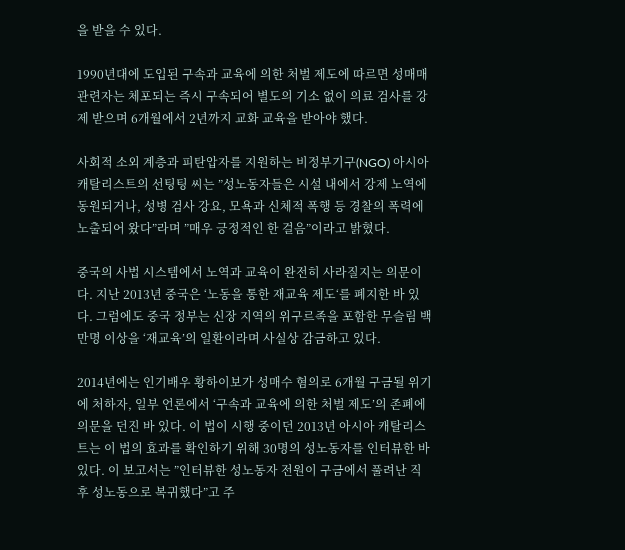을 받을 수 있다.

1990년대에 도입된 구속과 교육에 의한 처벌 제도에 따르면 성매매 관련자는 체포되는 즉시 구속되어 별도의 기소 없이 의료 검사를 강제 받으며 6개월에서 2년까지 교화 교육을 받아야 했다.

사회적 소외 계층과 피탄압자를 지원하는 비정부기구(NGO) 아시아 캐탈리스트의 선팅팅 씨는 ”성노동자들은 시설 내에서 강제 노역에 동원되거나, 성병 검사 강요, 모욕과 신체적 폭행 등 경찰의 폭력에 노출되어 왔다”라며 ”매우 긍정적인 한 걸음”이라고 밝혔다.

중국의 사법 시스템에서 노역과 교육이 완전히 사라질지는 의문이다. 지난 2013년 중국은 ‘노동을 통한 재교육 제도‘를 폐지한 바 있다. 그럼에도 중국 정부는 신장 지역의 위구르족을 포함한 무슬림 백만명 이상을 ‘재교육’의 일환이라며 사실상 감금하고 있다.

2014년에는 인기배우 황하이보가 성매수 혐의로 6개월 구금될 위기에 처하자, 일부 언론에서 ‘구속과 교육에 의한 처벌 제도’의 존폐에 의문을 던진 바 있다. 이 법이 시행 중이던 2013년 아시아 캐탈리스트는 이 법의 효과를 확인하기 위해 30명의 성노동자를 인터뷰한 바 있다. 이 보고서는 ”인터뷰한 성노동자 전원이 구금에서 풀려난 직후 성노동으로 복귀했다”고 주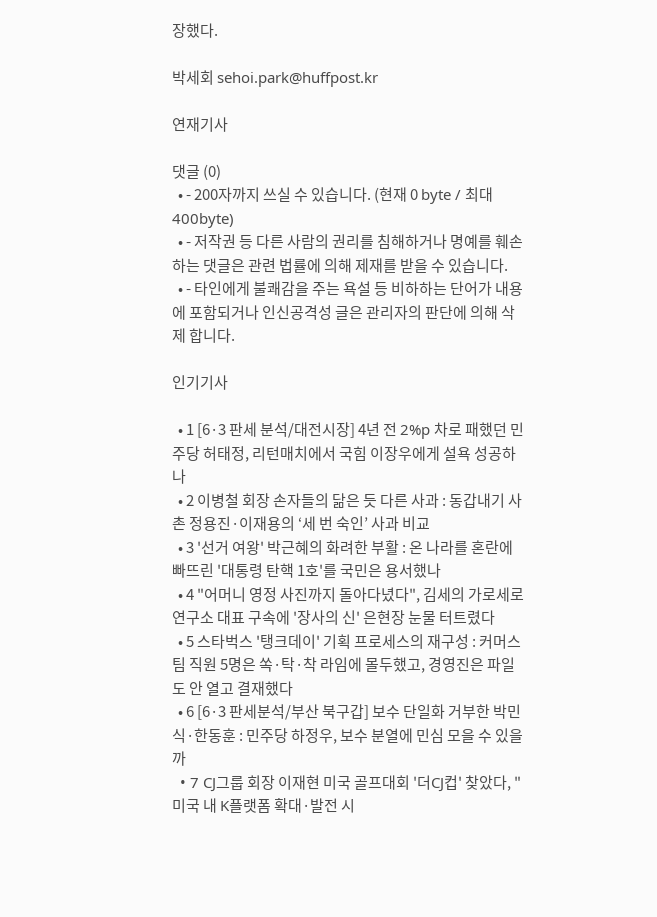장했다.

박세회 sehoi.park@huffpost.kr

연재기사

댓글 (0)
  • - 200자까지 쓰실 수 있습니다. (현재 0 byte / 최대 400byte)
  • - 저작권 등 다른 사람의 권리를 침해하거나 명예를 훼손하는 댓글은 관련 법률에 의해 제재를 받을 수 있습니다.
  • - 타인에게 불쾌감을 주는 욕설 등 비하하는 단어가 내용에 포함되거나 인신공격성 글은 관리자의 판단에 의해 삭제 합니다.

인기기사

  • 1 [6·3 판세 분석/대전시장] 4년 전 2%p 차로 패했던 민주당 허태정, 리턴매치에서 국힘 이장우에게 설욕 성공하나
  • 2 이병철 회장 손자들의 닮은 듯 다른 사과 : 동갑내기 사촌 정용진·이재용의 ‘세 번 숙인’ 사과 비교
  • 3 '선거 여왕' 박근혜의 화려한 부활 : 온 나라를 혼란에 빠뜨린 '대통령 탄핵 1호'를 국민은 용서했나
  • 4 "어머니 영정 사진까지 돌아다녔다", 김세의 가로세로연구소 대표 구속에 '장사의 신' 은현장 눈물 터트렸다
  • 5 스타벅스 '탱크데이' 기획 프로세스의 재구성 : 커머스팀 직원 5명은 쏙·탁·착 라임에 몰두했고, 경영진은 파일도 안 열고 결재했다
  • 6 [6·3 판세분석/부산 북구갑] 보수 단일화 거부한 박민식·한동훈 : 민주당 하정우, 보수 분열에 민심 모을 수 있을까
  • 7 CJ그룹 회장 이재현 미국 골프대회 '더CJ컵' 찾았다, "미국 내 K플랫폼 확대·발전 시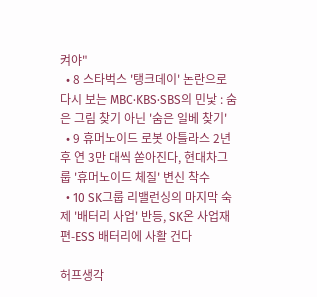켜야"
  • 8 스타벅스 '탱크데이' 논란으로 다시 보는 MBC·KBS·SBS의 민낯 : 숨은 그림 찾기 아닌 '숨은 일베 찾기'
  • 9 휴머노이드 로봇 아틀라스 2년 후 연 3만 대씩 쏟아진다, 현대차그룹 '휴머노이드 체질' 변신 착수
  • 10 SK그룹 리밸런싱의 마지막 숙제 '배터리 사업' 반등, SK온 사업재편-ESS 배터리에 사활 건다

허프생각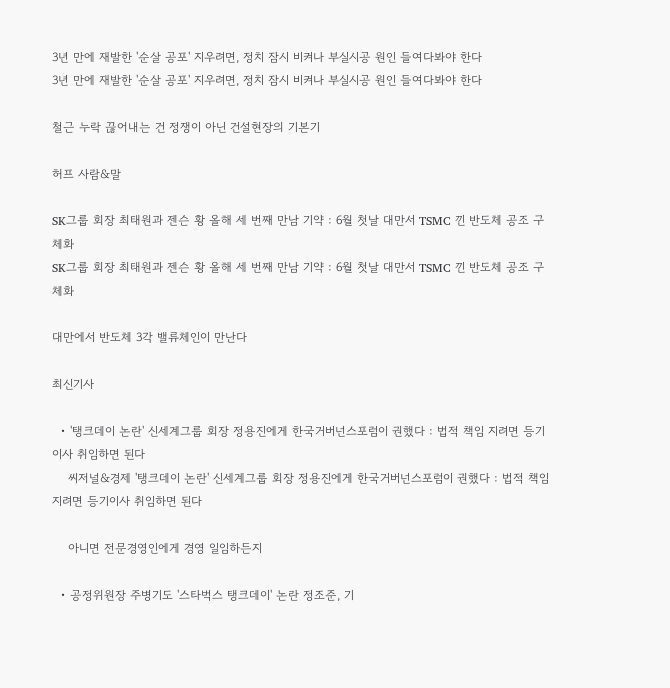3년 만에 재발한 '순살 공포' 지우려면, 정치 잠시 비켜나 부실시공 원인 들여다봐야 한다
3년 만에 재발한 '순살 공포' 지우려면, 정치 잠시 비켜나 부실시공 원인 들여다봐야 한다

철근 누락 끊어내는 건 정쟁이 아닌 건설현장의 기본기

허프 사람&말

SK그룹 회장 최태원과 젠슨 황 올해 세 번째 만남 기약 : 6월 첫날 대만서 TSMC 낀 반도체 공조 구체화
SK그룹 회장 최태원과 젠슨 황 올해 세 번째 만남 기약 : 6월 첫날 대만서 TSMC 낀 반도체 공조 구체화

대만에서 반도체 3각 밸류체인이 만난다

최신기사

  • '탱크데이 논란' 신세계그룹 회장 정용진에게 한국거버넌스포럼이 권했다 : 법적 책임 지려면 등기이사 취임하면 된다
    씨저널&경제 '탱크데이 논란' 신세계그룹 회장 정용진에게 한국거버넌스포럼이 권했다 : 법적 책임 지려면 등기이사 취임하면 된다

    아니면 전문경영인에게 경영 일임하든지

  • 공정위원장 주병기도 '스타벅스 탱크데이' 논란 정조준, 기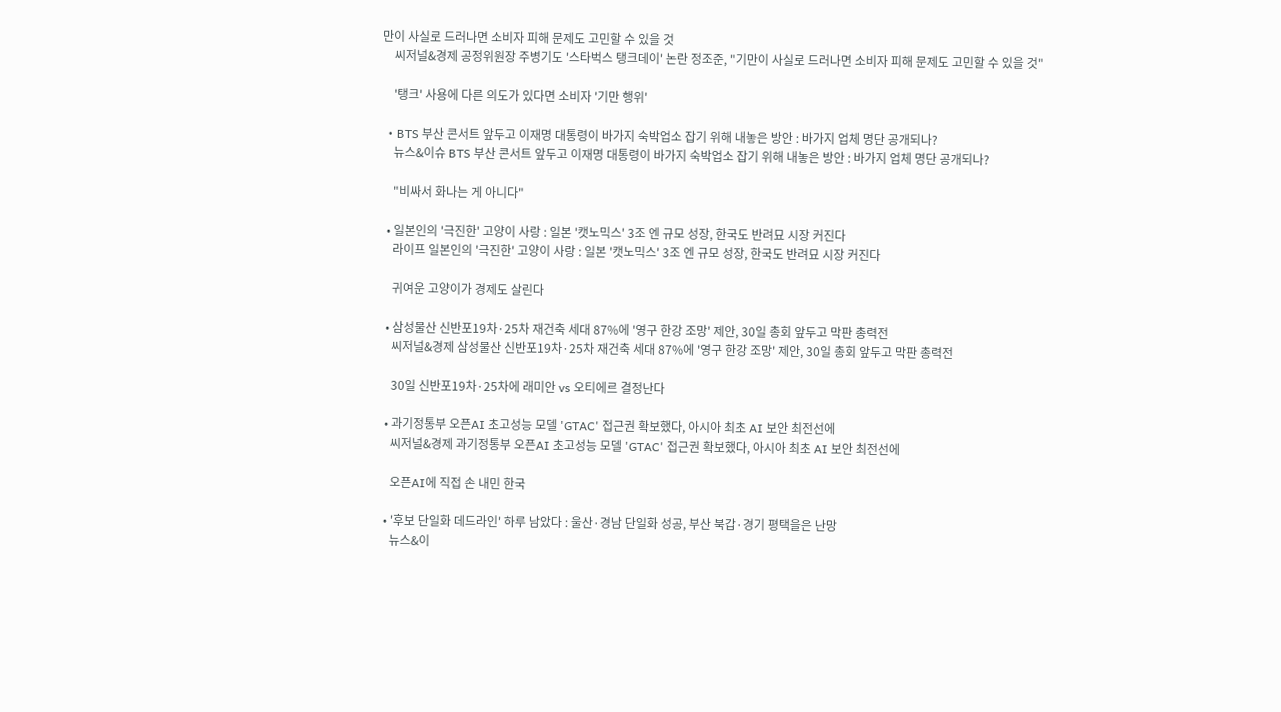만이 사실로 드러나면 소비자 피해 문제도 고민할 수 있을 것
    씨저널&경제 공정위원장 주병기도 '스타벅스 탱크데이' 논란 정조준, "기만이 사실로 드러나면 소비자 피해 문제도 고민할 수 있을 것"

    '탱크' 사용에 다른 의도가 있다면 소비자 '기만 행위'

  • BTS 부산 콘서트 앞두고 이재명 대통령이 바가지 숙박업소 잡기 위해 내놓은 방안 : 바가지 업체 명단 공개되나?
    뉴스&이슈 BTS 부산 콘서트 앞두고 이재명 대통령이 바가지 숙박업소 잡기 위해 내놓은 방안 : 바가지 업체 명단 공개되나?

    "비싸서 화나는 게 아니다"

  • 일본인의 '극진한' 고양이 사랑 : 일본 '캣노믹스' 3조 엔 규모 성장, 한국도 반려묘 시장 커진다
    라이프 일본인의 '극진한' 고양이 사랑 : 일본 '캣노믹스' 3조 엔 규모 성장, 한국도 반려묘 시장 커진다

    귀여운 고양이가 경제도 살린다

  • 삼성물산 신반포19차·25차 재건축 세대 87%에 '영구 한강 조망' 제안, 30일 총회 앞두고 막판 총력전
    씨저널&경제 삼성물산 신반포19차·25차 재건축 세대 87%에 '영구 한강 조망' 제안, 30일 총회 앞두고 막판 총력전

    30일 신반포19차·25차에 래미안 vs 오티에르 결정난다

  • 과기정통부 오픈AI 초고성능 모델 'GTAC' 접근권 확보했다, 아시아 최초 AI 보안 최전선에
    씨저널&경제 과기정통부 오픈AI 초고성능 모델 'GTAC' 접근권 확보했다, 아시아 최초 AI 보안 최전선에

    오픈AI에 직접 손 내민 한국

  • '후보 단일화 데드라인' 하루 남았다 : 울산·경남 단일화 성공, 부산 북갑·경기 평택을은 난망
    뉴스&이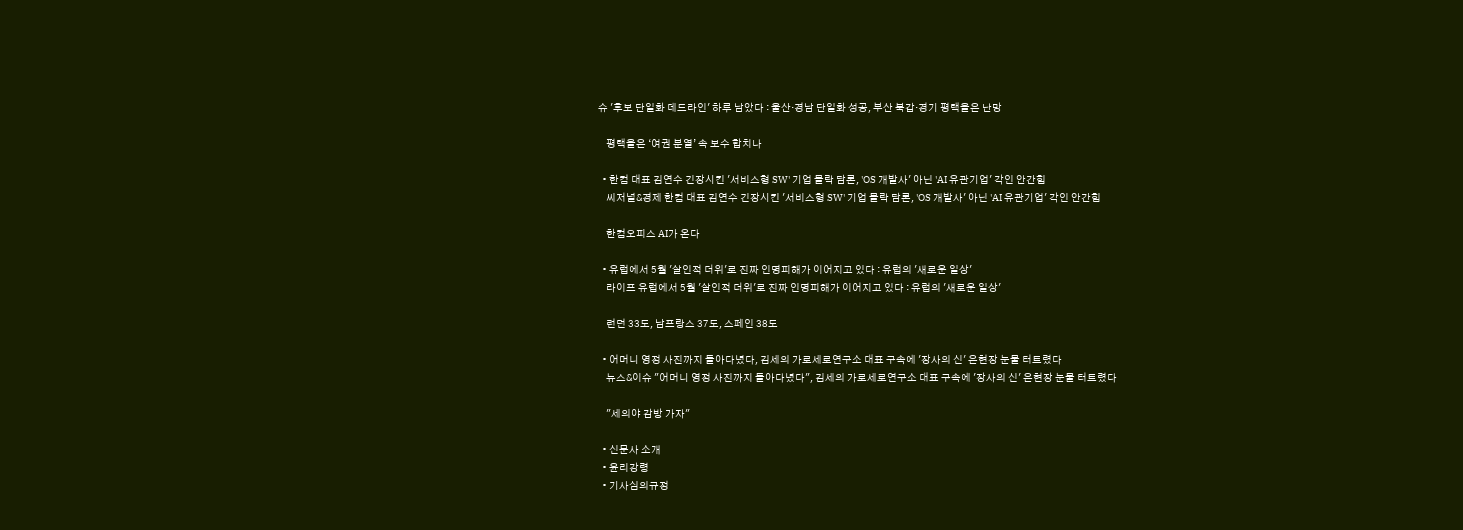슈 '후보 단일화 데드라인' 하루 남았다 : 울산·경남 단일화 성공, 부산 북갑·경기 평택을은 난망

    평택을은 ‘여권 분열’ 속 보수 합치나

  • 한컴 대표 김연수 긴장시킨 '서비스형 SW' 기업 몰락 담론, 'OS 개발사' 아닌 'AI 유관기업' 각인 안간힘
    씨저널&경제 한컴 대표 김연수 긴장시킨 '서비스형 SW' 기업 몰락 담론, 'OS 개발사' 아닌 'AI 유관기업' 각인 안간힘

    한컴오피스 AI가 온다

  • 유럽에서 5월 '살인적 더위'로 진짜 인명피해가 이어지고 있다 : 유럽의 '새로운 일상'
    라이프 유럽에서 5월 '살인적 더위'로 진짜 인명피해가 이어지고 있다 : 유럽의 '새로운 일상'

    런던 33도, 남프랑스 37도, 스페인 38도

  • 어머니 영정 사진까지 돌아다녔다, 김세의 가로세로연구소 대표 구속에 '장사의 신' 은현장 눈물 터트렸다
    뉴스&이슈 "어머니 영정 사진까지 돌아다녔다", 김세의 가로세로연구소 대표 구속에 '장사의 신' 은현장 눈물 터트렸다

    "세의야 감방 가자"

  • 신문사 소개
  • 윤리강령
  • 기사심의규정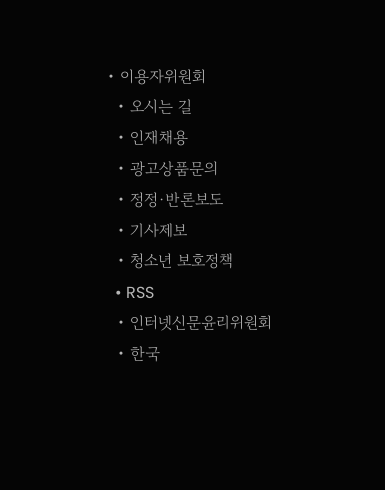• 이용자위원회
  • 오시는 길
  • 인재채용
  • 광고상품문의
  • 정정·반론보도
  • 기사제보
  • 청소년 보호정책
  • RSS
  • 인터넷신문윤리위원회
  • 한국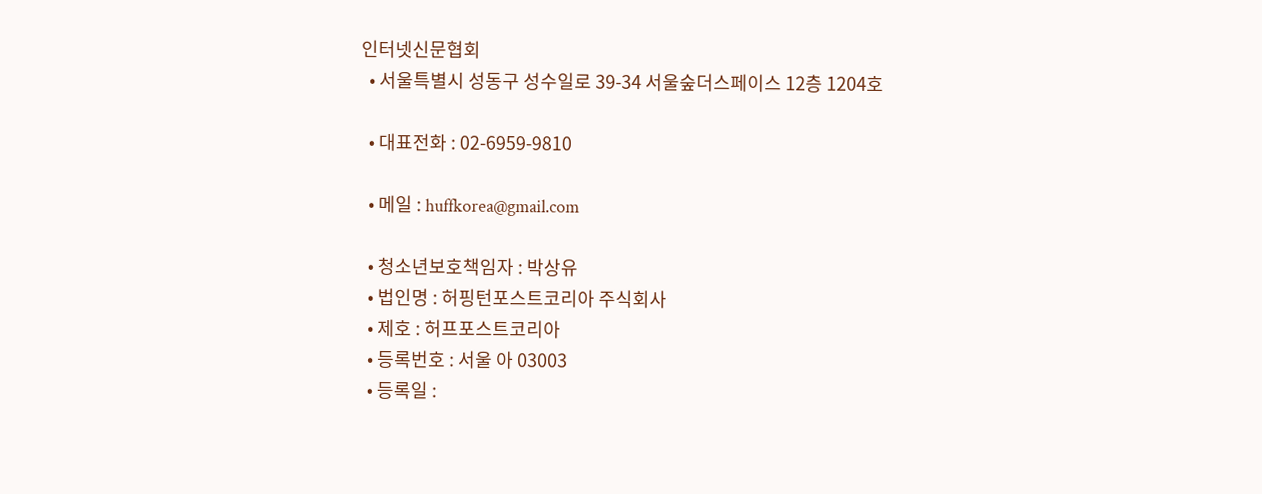인터넷신문협회
  • 서울특별시 성동구 성수일로 39-34 서울숲더스페이스 12층 1204호

  • 대표전화 : 02-6959-9810

  • 메일 : huffkorea@gmail.com

  • 청소년보호책임자 : 박상유
  • 법인명 : 허핑턴포스트코리아 주식회사
  • 제호 : 허프포스트코리아
  • 등록번호 : 서울 아 03003
  • 등록일 :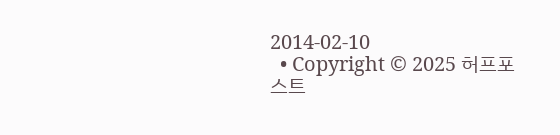2014-02-10
  • Copyright © 2025 허프포스트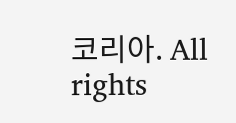코리아. All rights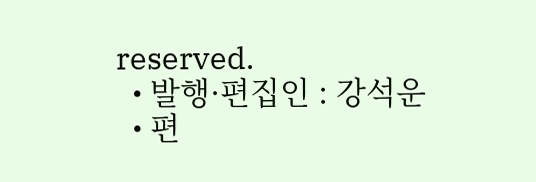reserved.
  • 발행·편집인 : 강석운
  • 편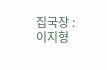집국장 : 이지형